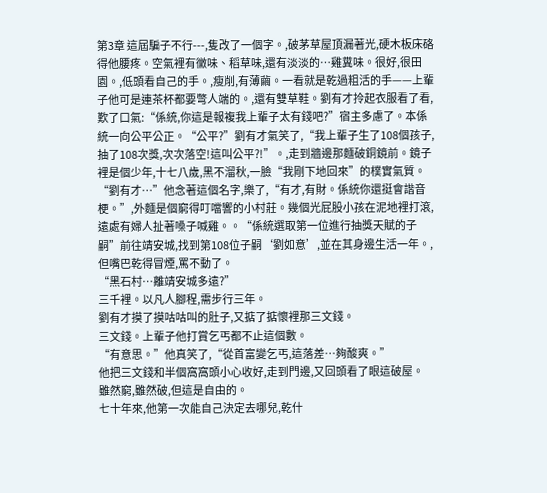第3章 這屆騙子不行---,隻改了一個字。,破茅草屋頂漏著光,硬木板床硌得他腰疼。空氣裡有黴味、稻草味,還有淡淡的…雞糞味。很好,很田園。,低頭看自己的手。,瘦削,有薄繭。一看就是乾過粗活的手——上輩子他可是連茶杯都要彆人端的。,還有雙草鞋。劉有才拎起衣服看了看,歎了口氣:“係統,你這是報複我上輩子太有錢吧?”宿主多慮了。本係統一向公平公正。“公平?”劉有才氣笑了,“我上輩子生了108個孩子,抽了108次獎,次次落空!這叫公平?!”。,走到牆邊那麵破銅鏡前。鏡子裡是個少年,十七八歲,黑不溜秋,一臉“我剛下地回來”的樸實氣質。“劉有才…”他念著這個名字,樂了,“有才,有財。係統你還挺會諧音梗。”,外麵是個窮得叮噹響的小村莊。幾個光屁股小孩在泥地裡打滾,遠處有婦人扯著嗓子喊雞。。“係統選取第一位進行抽獎天賦的子嗣”前往靖安城,找到第108位子嗣‘劉如意’,並在其身邊生活一年。,但嘴巴乾得冒煙,罵不動了。
“黑石村…離靖安城多遠?”
三千裡。以凡人腳程,需步行三年。
劉有才摸了摸咕咕叫的肚子,又掂了掂懷裡那三文錢。
三文錢。上輩子他打賞乞丐都不止這個數。
“有意思。”他真笑了,“從首富變乞丐,這落差…夠酸爽。”
他把三文錢和半個窩窩頭小心收好,走到門邊,又回頭看了眼這破屋。
雖然窮,雖然破,但這是自由的。
七十年來,他第一次能自己決定去哪兒,乾什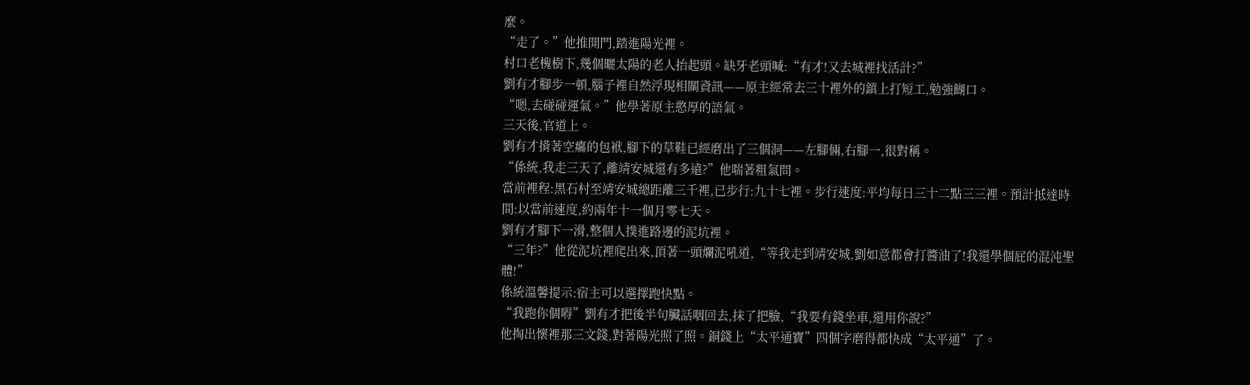麼。
“走了。”他推開門,踏進陽光裡。
村口老槐樹下,幾個曬太陽的老人抬起頭。缺牙老頭喊:“有才!又去城裡找活計?”
劉有才腳步一頓,腦子裡自然浮現相關資訊——原主經常去三十裡外的鎮上打短工,勉強餬口。
“嗯,去碰碰運氣。”他學著原主憨厚的語氣。
三天後,官道上。
劉有才揹著空癟的包袱,腳下的草鞋已經磨出了三個洞——左腳倆,右腳一,很對稱。
“係統,我走三天了,離靖安城還有多遠?”他喘著粗氣問。
當前裡程:黑石村至靖安城總距離三千裡,已步行:九十七裡。步行速度:平均每日三十二點三三裡。預計抵達時間:以當前速度,約兩年十一個月零七天。
劉有才腳下一滑,整個人撲進路邊的泥坑裡。
“三年?”他從泥坑裡爬出來,頂著一頭爛泥吼道,“等我走到靖安城,劉如意都會打醬油了!我還學個屁的混沌聖體!”
係統溫馨提示:宿主可以選擇跑快點。
“我跑你個嘚”劉有才把後半句臟話咽回去,抹了把臉,“我要有錢坐車,還用你說?”
他掏出懷裡那三文錢,對著陽光照了照。銅錢上“太平通寶”四個字磨得都快成“太平通”了。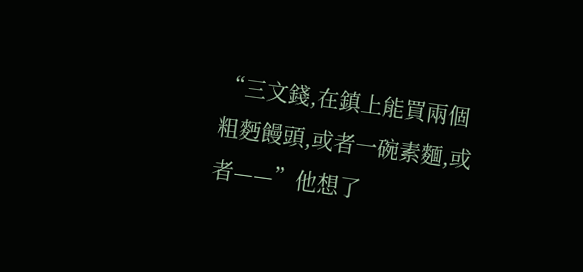“三文錢,在鎮上能買兩個粗麪饅頭,或者一碗素麵,或者——”他想了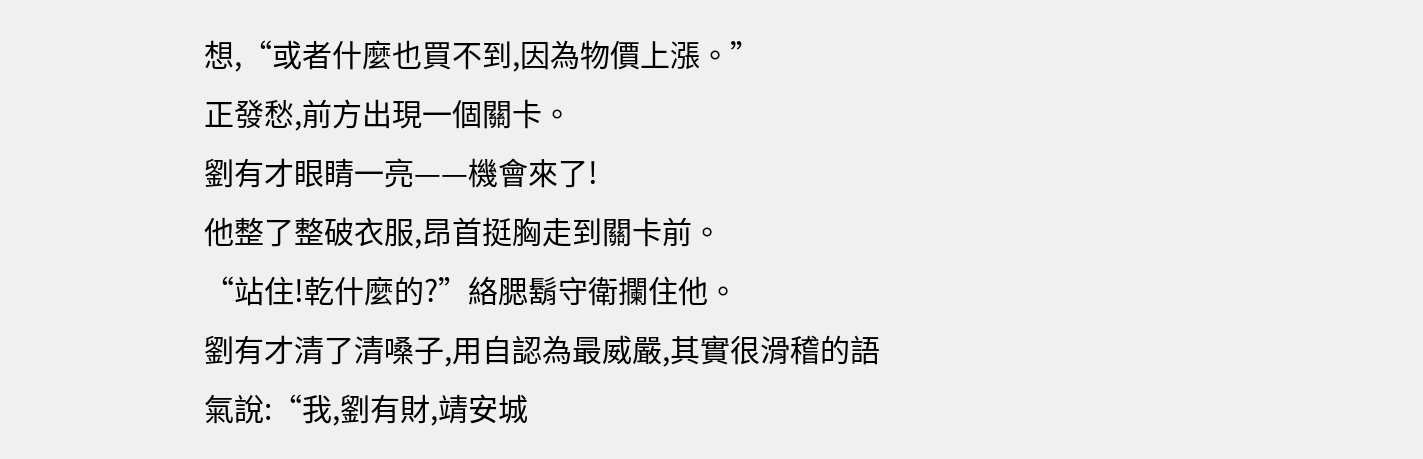想,“或者什麼也買不到,因為物價上漲。”
正發愁,前方出現一個關卡。
劉有才眼睛一亮——機會來了!
他整了整破衣服,昂首挺胸走到關卡前。
“站住!乾什麼的?”絡腮鬍守衛攔住他。
劉有才清了清嗓子,用自認為最威嚴,其實很滑稽的語氣說:“我,劉有財,靖安城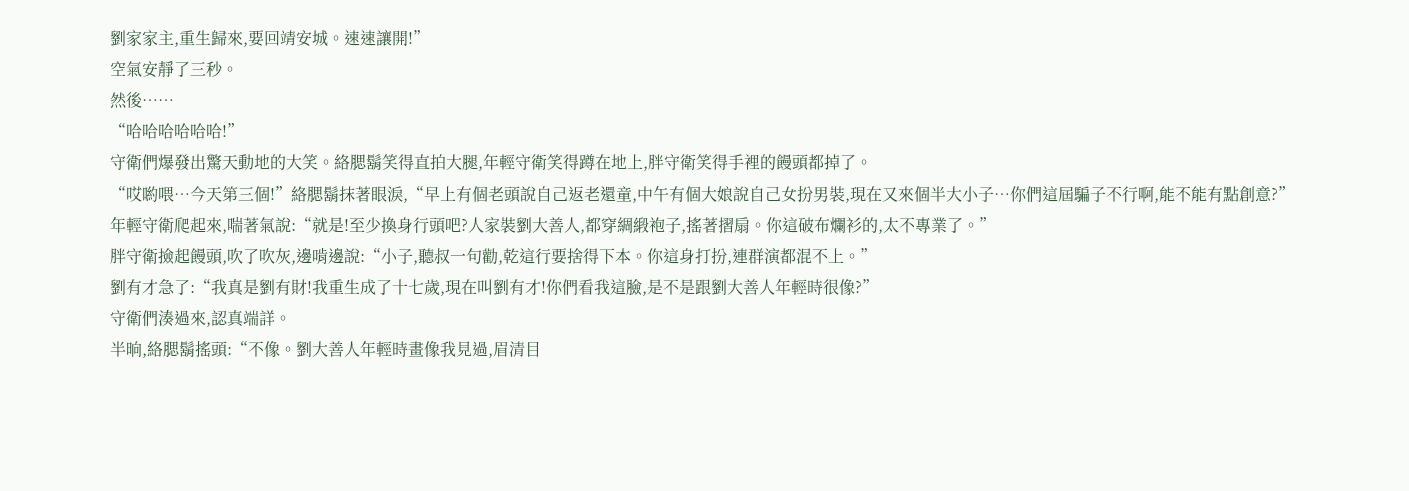劉家家主,重生歸來,要回靖安城。速速讓開!”
空氣安靜了三秒。
然後……
“哈哈哈哈哈哈!”
守衛們爆發出驚天動地的大笑。絡腮鬍笑得直拍大腿,年輕守衛笑得蹲在地上,胖守衛笑得手裡的饅頭都掉了。
“哎喲喂…今天第三個!”絡腮鬍抹著眼淚,“早上有個老頭說自己返老還童,中午有個大娘說自己女扮男裝,現在又來個半大小子…你們這屆騙子不行啊,能不能有點創意?”
年輕守衛爬起來,喘著氣說:“就是!至少換身行頭吧?人家裝劉大善人,都穿綢緞袍子,搖著摺扇。你這破布爛衫的,太不專業了。”
胖守衛撿起饅頭,吹了吹灰,邊啃邊說:“小子,聽叔一句勸,乾這行要捨得下本。你這身打扮,連群演都混不上。”
劉有才急了:“我真是劉有財!我重生成了十七歲,現在叫劉有才!你們看我這臉,是不是跟劉大善人年輕時很像?”
守衛們湊過來,認真端詳。
半晌,絡腮鬍搖頭:“不像。劉大善人年輕時畫像我見過,眉清目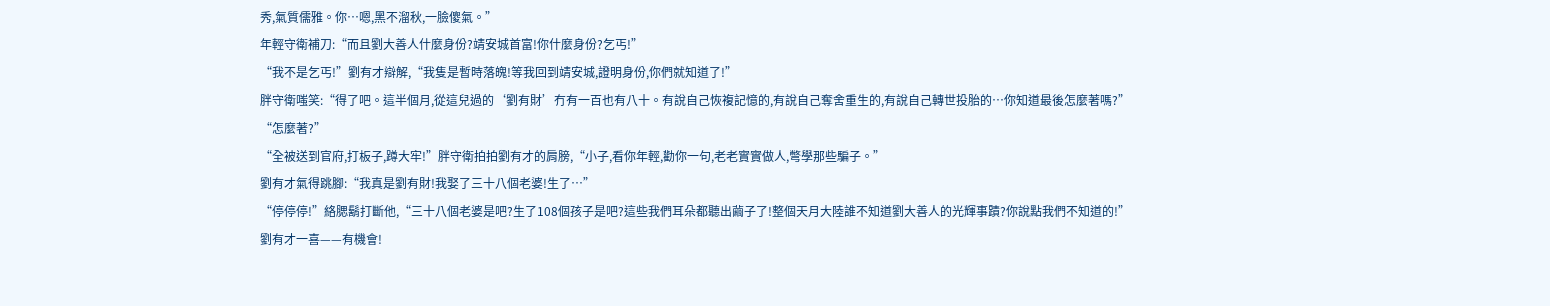秀,氣質儒雅。你…嗯,黑不溜秋,一臉傻氣。”
年輕守衛補刀:“而且劉大善人什麼身份?靖安城首富!你什麼身份?乞丐!”
“我不是乞丐!”劉有才辯解,“我隻是暫時落魄!等我回到靖安城,證明身份,你們就知道了!”
胖守衛嗤笑:“得了吧。這半個月,從這兒過的‘劉有財’冇有一百也有八十。有說自己恢複記憶的,有說自己奪舍重生的,有說自己轉世投胎的…你知道最後怎麼著嗎?”
“怎麼著?”
“全被送到官府,打板子,蹲大牢!”胖守衛拍拍劉有才的肩膀,“小子,看你年輕,勸你一句,老老實實做人,彆學那些騙子。”
劉有才氣得跳腳:“我真是劉有財!我娶了三十八個老婆!生了…”
“停停停!”絡腮鬍打斷他,“三十八個老婆是吧?生了108個孩子是吧?這些我們耳朵都聽出繭子了!整個天月大陸誰不知道劉大善人的光輝事蹟?你說點我們不知道的!”
劉有才一喜——有機會!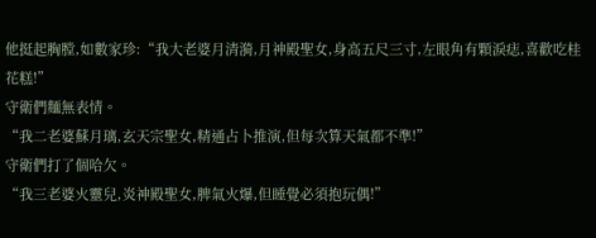他挺起胸膛,如數家珍:“我大老婆月清漪,月神殿聖女,身高五尺三寸,左眼角有顆淚痣,喜歡吃桂花糕!”
守衛們麵無表情。
“我二老婆蘇月璃,玄天宗聖女,精通占卜推演,但每次算天氣都不準!”
守衛們打了個哈欠。
“我三老婆火靈兒,炎神殿聖女,脾氣火爆,但睡覺必須抱玩偶!”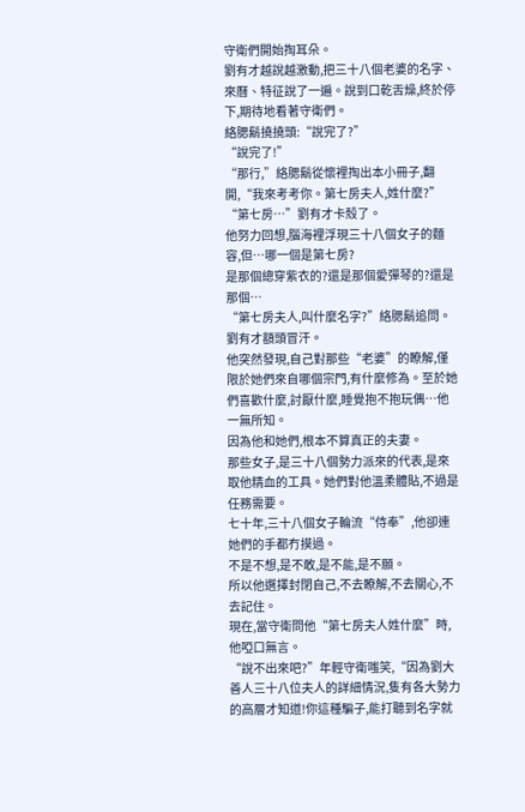守衛們開始掏耳朵。
劉有才越說越激動,把三十八個老婆的名字、來曆、特征說了一遍。說到口乾舌燥,終於停下,期待地看著守衛們。
絡腮鬍撓撓頭:“說完了?”
“說完了!”
“那行,”絡腮鬍從懷裡掏出本小冊子,翻開,“我來考考你。第七房夫人,姓什麼?”
“第七房…”劉有才卡殼了。
他努力回想,腦海裡浮現三十八個女子的麵容,但…哪一個是第七房?
是那個總穿紫衣的?還是那個愛彈琴的?還是那個…
“第七房夫人,叫什麼名字?”絡腮鬍追問。
劉有才額頭冒汗。
他突然發現,自己對那些“老婆”的瞭解,僅限於她們來自哪個宗門,有什麼修為。至於她們喜歡什麼,討厭什麼,睡覺抱不抱玩偶…他一無所知。
因為他和她們,根本不算真正的夫妻。
那些女子,是三十八個勢力派來的代表,是來取他精血的工具。她們對他溫柔體貼,不過是任務需要。
七十年,三十八個女子輪流“侍奉”,他卻連她們的手都冇摸過。
不是不想,是不敢,是不能,是不願。
所以他選擇封閉自己,不去瞭解,不去關心,不去記住。
現在,當守衛問他“第七房夫人姓什麼”時,他啞口無言。
“說不出來吧?”年輕守衛嗤笑,“因為劉大善人三十八位夫人的詳細情況,隻有各大勢力的高層才知道!你這種騙子,能打聽到名字就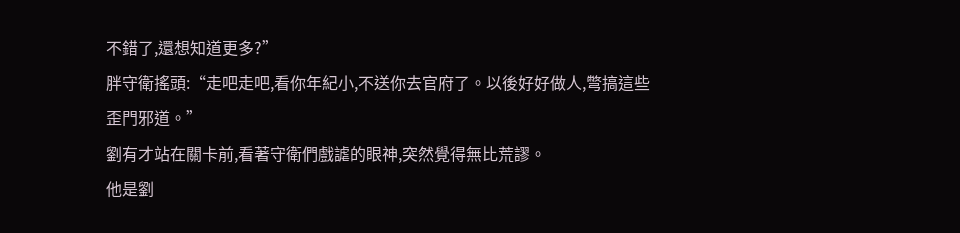不錯了,還想知道更多?”
胖守衛搖頭:“走吧走吧,看你年紀小,不送你去官府了。以後好好做人,彆搞這些歪門邪道。”
劉有才站在關卡前,看著守衛們戲謔的眼神,突然覺得無比荒謬。
他是劉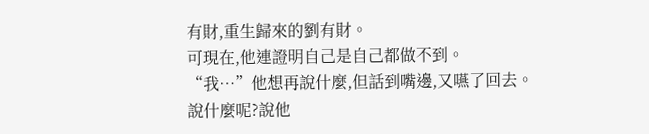有財,重生歸來的劉有財。
可現在,他連證明自己是自己都做不到。
“我…”他想再說什麼,但話到嘴邊,又嚥了回去。
說什麼呢?說他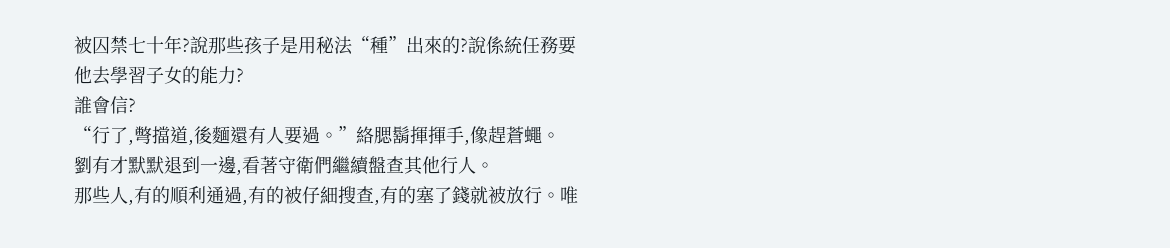被囚禁七十年?說那些孩子是用秘法“種”出來的?說係統任務要他去學習子女的能力?
誰會信?
“行了,彆擋道,後麵還有人要過。”絡腮鬍揮揮手,像趕蒼蠅。
劉有才默默退到一邊,看著守衛們繼續盤查其他行人。
那些人,有的順利通過,有的被仔細搜查,有的塞了錢就被放行。唯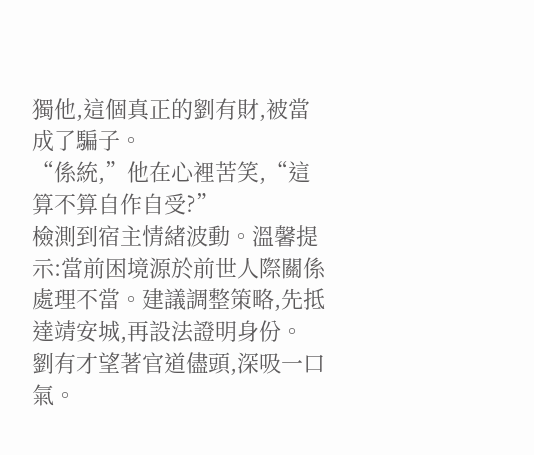獨他,這個真正的劉有財,被當成了騙子。
“係統,”他在心裡苦笑,“這算不算自作自受?”
檢測到宿主情緒波動。溫馨提示:當前困境源於前世人際關係處理不當。建議調整策略,先抵達靖安城,再設法證明身份。
劉有才望著官道儘頭,深吸一口氣。